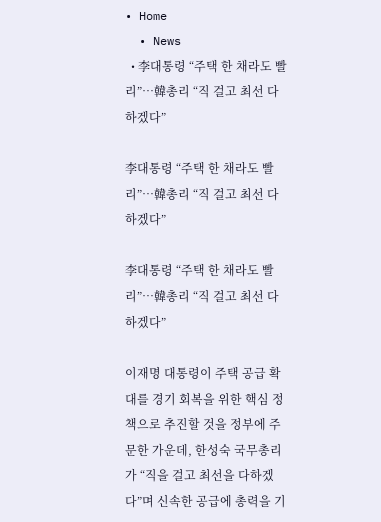• Home
  • News
  • 李대통령 “주택 한 채라도 빨리”…韓총리 “직 걸고 최선 다하겠다”

李대통령 “주택 한 채라도 빨리”…韓총리 “직 걸고 최선 다하겠다”

李대통령 “주택 한 채라도 빨리”…韓총리 “직 걸고 최선 다하겠다”

이재명 대통령이 주택 공급 확대를 경기 회복을 위한 핵심 정책으로 추진할 것을 정부에 주문한 가운데, 한성숙 국무총리가 “직을 걸고 최선을 다하겠다”며 신속한 공급에 총력을 기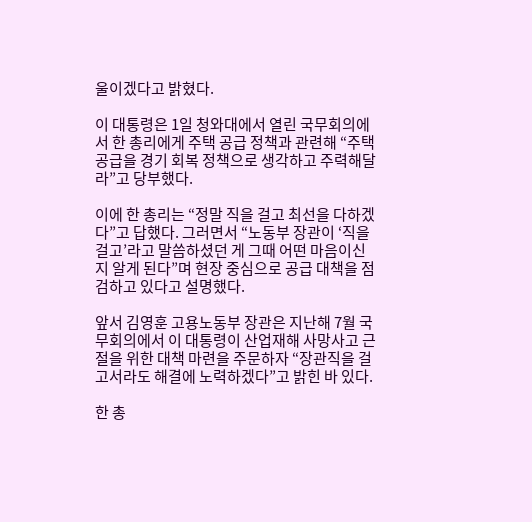울이겠다고 밝혔다.

이 대통령은 1일 청와대에서 열린 국무회의에서 한 총리에게 주택 공급 정책과 관련해 “주택 공급을 경기 회복 정책으로 생각하고 주력해달라”고 당부했다.

이에 한 총리는 “정말 직을 걸고 최선을 다하겠다”고 답했다. 그러면서 “노동부 장관이 ‘직을 걸고’라고 말씀하셨던 게 그때 어떤 마음이신지 알게 된다”며 현장 중심으로 공급 대책을 점검하고 있다고 설명했다.

앞서 김영훈 고용노동부 장관은 지난해 7월 국무회의에서 이 대통령이 산업재해 사망사고 근절을 위한 대책 마련을 주문하자 “장관직을 걸고서라도 해결에 노력하겠다”고 밝힌 바 있다.

한 총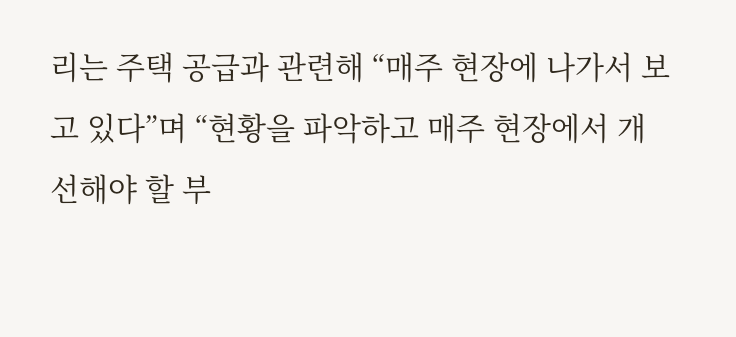리는 주택 공급과 관련해 “매주 현장에 나가서 보고 있다”며 “현황을 파악하고 매주 현장에서 개선해야 할 부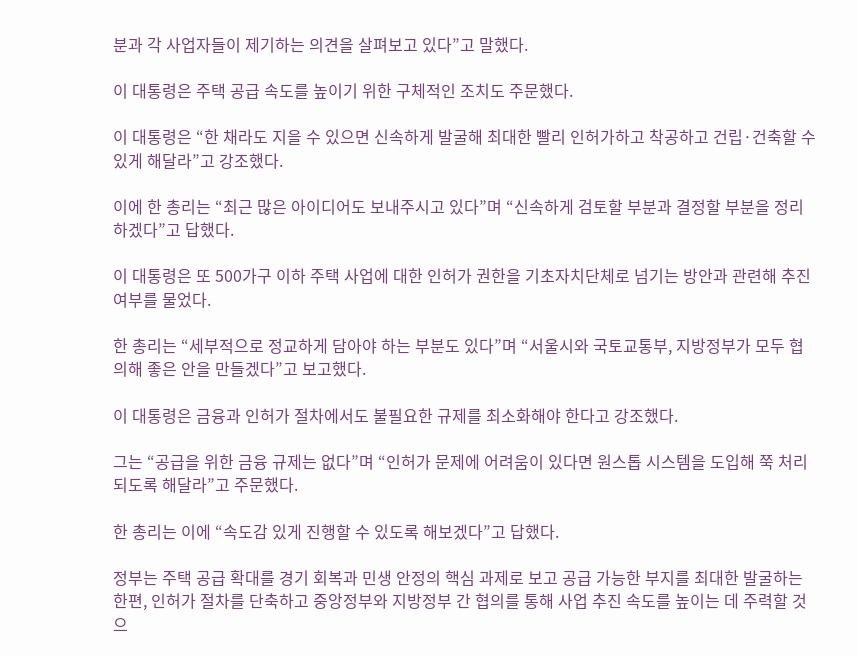분과 각 사업자들이 제기하는 의견을 살펴보고 있다”고 말했다.

이 대통령은 주택 공급 속도를 높이기 위한 구체적인 조치도 주문했다.

이 대통령은 “한 채라도 지을 수 있으면 신속하게 발굴해 최대한 빨리 인허가하고 착공하고 건립·건축할 수 있게 해달라”고 강조했다.

이에 한 총리는 “최근 많은 아이디어도 보내주시고 있다”며 “신속하게 검토할 부분과 결정할 부분을 정리하겠다”고 답했다.

이 대통령은 또 500가구 이하 주택 사업에 대한 인허가 권한을 기초자치단체로 넘기는 방안과 관련해 추진 여부를 물었다.

한 총리는 “세부적으로 정교하게 담아야 하는 부분도 있다”며 “서울시와 국토교통부, 지방정부가 모두 협의해 좋은 안을 만들겠다”고 보고했다.

이 대통령은 금융과 인허가 절차에서도 불필요한 규제를 최소화해야 한다고 강조했다.

그는 “공급을 위한 금융 규제는 없다”며 “인허가 문제에 어려움이 있다면 원스톱 시스템을 도입해 쭉 처리되도록 해달라”고 주문했다.

한 총리는 이에 “속도감 있게 진행할 수 있도록 해보겠다”고 답했다.

정부는 주택 공급 확대를 경기 회복과 민생 안정의 핵심 과제로 보고 공급 가능한 부지를 최대한 발굴하는 한편, 인허가 절차를 단축하고 중앙정부와 지방정부 간 협의를 통해 사업 추진 속도를 높이는 데 주력할 것으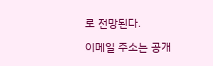로 전망된다.

이메일 주소는 공개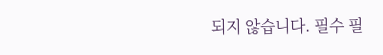되지 않습니다. 필수 필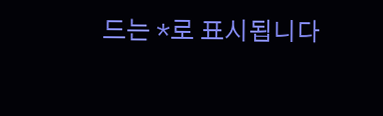드는 *로 표시됩니다